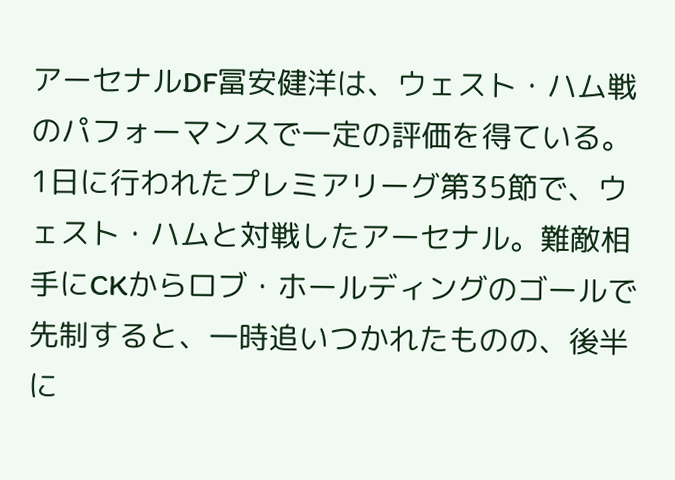アーセナルDF冨安健洋は、ウェスト・ハム戦のパフォーマンスで一定の評価を得ている。
1日に行われたプレミアリーグ第35節で、ウェスト・ハムと対戦したアーセナル。難敵相手にCKからロブ・ホールディングのゴールで先制すると、一時追いつかれたものの、後半に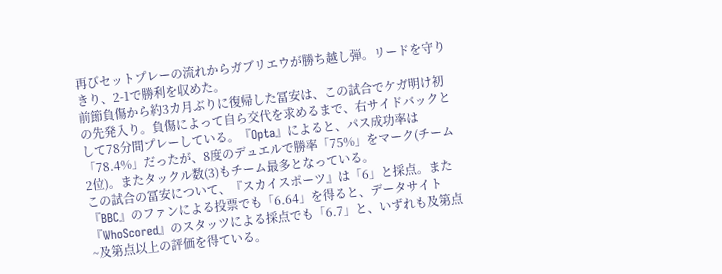再びセットプレーの流れからガブリエウが勝ち越し弾。リードを守りきり、2-1で勝利を収めた。
前節負傷から約3カ月ぶりに復帰した冨安は、この試合でケガ明け初の先発入り。負傷によって自ら交代を求めるまで、右サイドバックとして78分間プレーしている。『Opta』によると、パス成功率は「78.4%」だったが、8度のデュエルで勝率「75%」をマーク(チーム2位)。またタックル数(3)もチーム最多となっている。
この試合の冨安について、『スカイスポーツ』は「6」と採点。また『BBC』のファンによる投票でも「6.64」を得ると、データサイト『WhoScored』のスタッツによる採点でも「6.7」と、いずれも及第点~及第点以上の評価を得ている。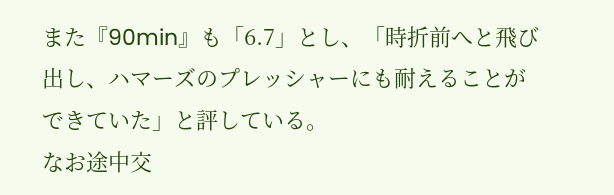また『90min』も「6.7」とし、「時折前へと飛び出し、ハマーズのプレッシャーにも耐えることができていた」と評している。
なお途中交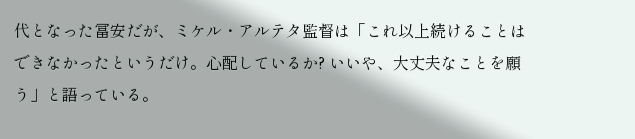代となった冨安だが、ミケル・アルテタ監督は「これ以上続けることはできなかったというだけ。心配しているか? いいや、大丈夫なことを願う」と語っている。